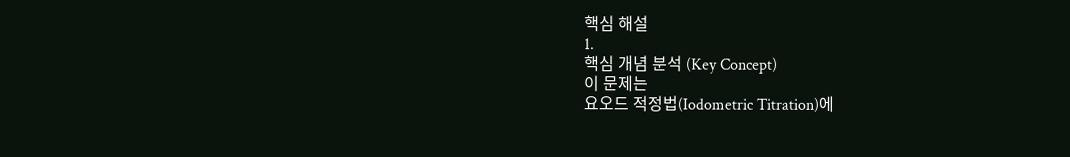핵심 해설
1.
핵심 개념 분석 (Key Concept)
이 문제는
요오드 적정법(Iodometric Titration)에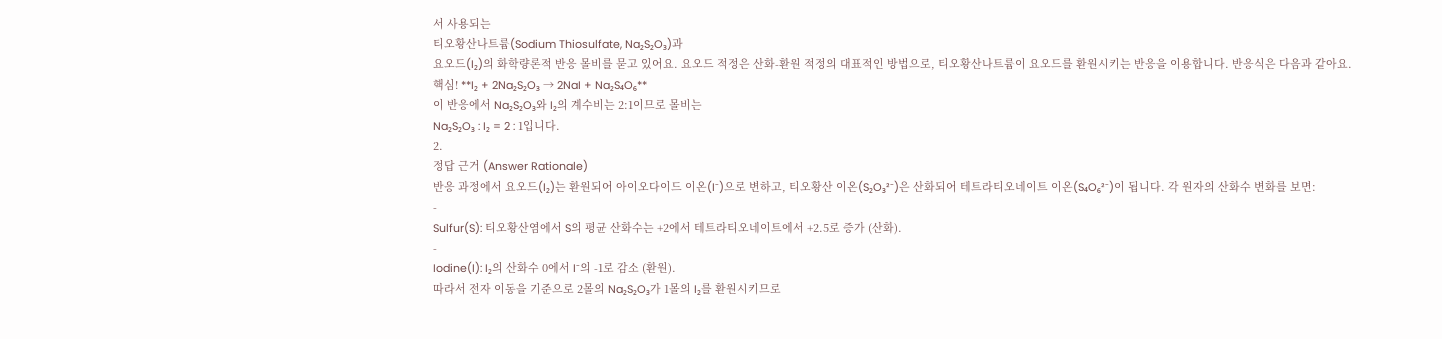서 사용되는
티오황산나트륨(Sodium Thiosulfate, Na₂S₂O₃)과
요오드(I₂)의 화학량론적 반응 몰비를 묻고 있어요. 요오드 적정은 산화-환원 적정의 대표적인 방법으로, 티오황산나트륨이 요오드를 환원시키는 반응을 이용합니다. 반응식은 다음과 같아요.
핵심! **I₂ + 2Na₂S₂O₃ → 2NaI + Na₂S₄O₆**
이 반응에서 Na₂S₂O₃와 I₂의 계수비는 2:1이므로 몰비는
Na₂S₂O₃ : I₂ = 2 : 1입니다.
2.
정답 근거 (Answer Rationale)
반응 과정에서 요오드(I₂)는 환원되어 아이오다이드 이온(I⁻)으로 변하고, 티오황산 이온(S₂O₃²⁻)은 산화되어 테트라티오네이트 이온(S₄O₆²⁻)이 됩니다. 각 원자의 산화수 변화를 보면:
-
Sulfur(S): 티오황산염에서 S의 평균 산화수는 +2에서 테트라티오네이트에서 +2.5로 증가 (산화).
-
Iodine(I): I₂의 산화수 0에서 I⁻의 -1로 감소 (환원).
따라서 전자 이동을 기준으로 2몰의 Na₂S₂O₃가 1몰의 I₂를 환원시키므로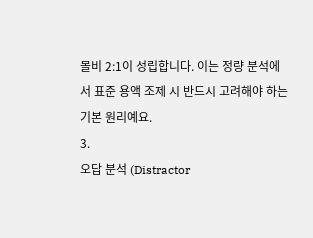몰비 2:1이 성립합니다. 이는 정량 분석에서 표준 용액 조제 시 반드시 고려해야 하는 기본 원리예요.
3.
오답 분석 (Distractor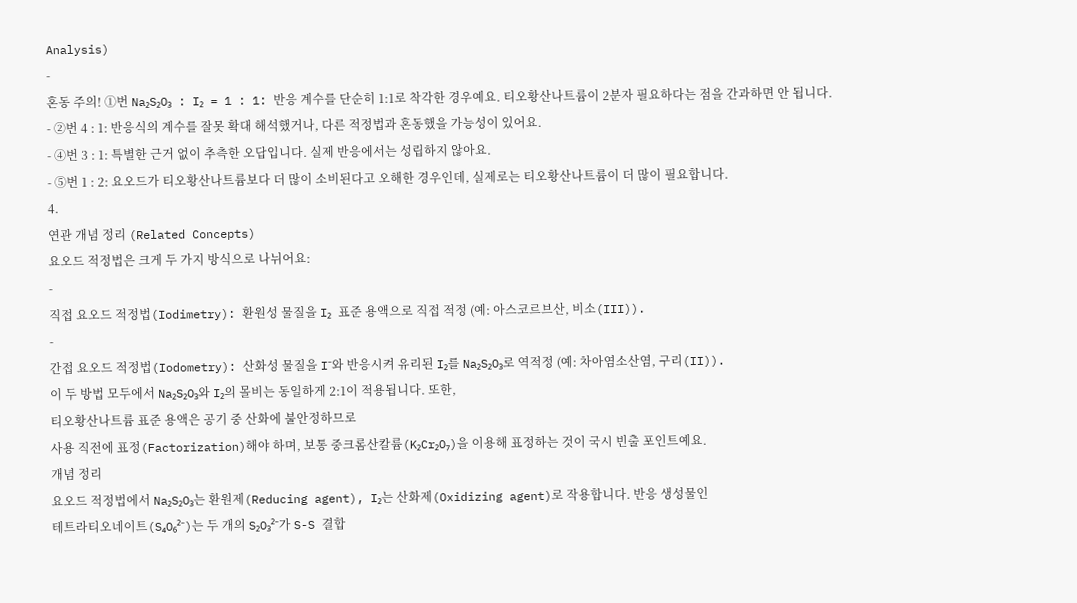Analysis)
-
혼동 주의! ①번 Na₂S₂O₃ : I₂ = 1 : 1: 반응 계수를 단순히 1:1로 착각한 경우예요. 티오황산나트륨이 2분자 필요하다는 점을 간과하면 안 됩니다.
- ②번 4 : 1: 반응식의 계수를 잘못 확대 해석했거나, 다른 적정법과 혼동했을 가능성이 있어요.
- ④번 3 : 1: 특별한 근거 없이 추측한 오답입니다. 실제 반응에서는 성립하지 않아요.
- ⑤번 1 : 2: 요오드가 티오황산나트륨보다 더 많이 소비된다고 오해한 경우인데, 실제로는 티오황산나트륨이 더 많이 필요합니다.
4.
연관 개념 정리 (Related Concepts)
요오드 적정법은 크게 두 가지 방식으로 나뉘어요:
-
직접 요오드 적정법(Iodimetry): 환원성 물질을 I₂ 표준 용액으로 직접 적정 (예: 아스코르브산, 비소(III)).
-
간접 요오드 적정법(Iodometry): 산화성 물질을 I⁻와 반응시켜 유리된 I₂를 Na₂S₂O₃로 역적정 (예: 차아염소산염, 구리(II)).
이 두 방법 모두에서 Na₂S₂O₃와 I₂의 몰비는 동일하게 2:1이 적용됩니다. 또한,
티오황산나트륨 표준 용액은 공기 중 산화에 불안정하므로
사용 직전에 표정(Factorization)해야 하며, 보통 중크롬산칼륨(K₂Cr₂O₇)을 이용해 표정하는 것이 국시 빈출 포인트예요.
개념 정리
요오드 적정법에서 Na₂S₂O₃는 환원제(Reducing agent), I₂는 산화제(Oxidizing agent)로 작용합니다. 반응 생성물인
테트라티오네이트(S₄O₆²⁻)는 두 개의 S₂O₃²⁻가 S-S 결합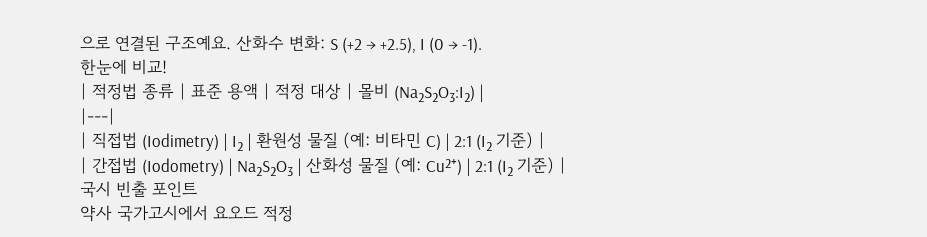으로 연결된 구조예요. 산화수 변화: S (+2 → +2.5), I (0 → -1).
한눈에 비교!
| 적정법 종류 | 표준 용액 | 적정 대상 | 몰비 (Na₂S₂O₃:I₂) |
|---|
| 직접법 (Iodimetry) | I₂ | 환원성 물질 (예: 비타민 C) | 2:1 (I₂ 기준) |
| 간접법 (Iodometry) | Na₂S₂O₃ | 산화성 물질 (예: Cu²⁺) | 2:1 (I₂ 기준) |
국시 빈출 포인트
약사 국가고시에서 요오드 적정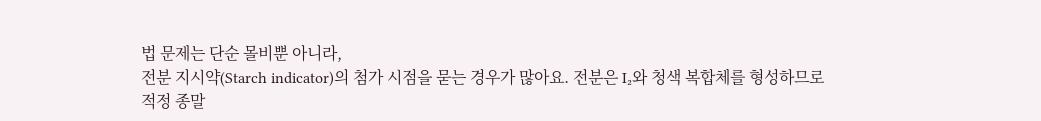법 문제는 단순 몰비뿐 아니라,
전분 지시약(Starch indicator)의 첨가 시점을 묻는 경우가 많아요. 전분은 I₂와 청색 복합체를 형성하므로
적정 종말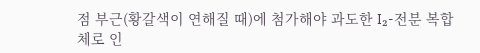점 부근(황갈색이 연해질 때)에 첨가해야 과도한 I₂-전분 복합체로 인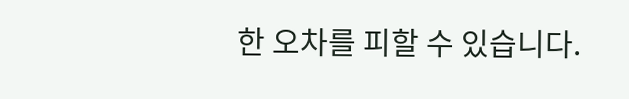한 오차를 피할 수 있습니다.